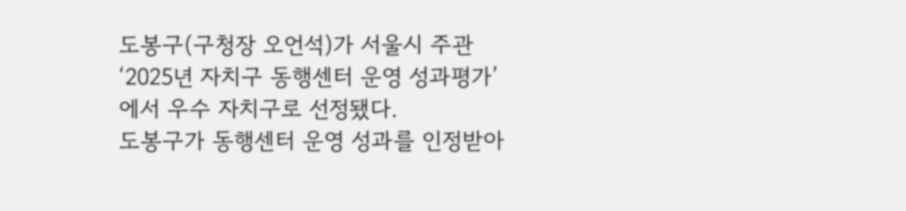도봉구(구청장 오언석)가 서울시 주관 ‘2025년 자치구 동행센터 운영 성과평가’에서 우수 자치구로 선정됐다.
도봉구가 동행센터 운영 성과를 인정받아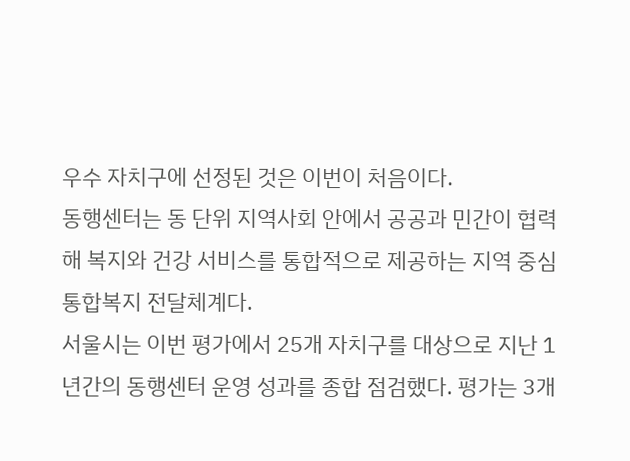우수 자치구에 선정된 것은 이번이 처음이다.
동행센터는 동 단위 지역사회 안에서 공공과 민간이 협력해 복지와 건강 서비스를 통합적으로 제공하는 지역 중심 통합복지 전달체계다.
서울시는 이번 평가에서 25개 자치구를 대상으로 지난 1년간의 동행센터 운영 성과를 종합 점검했다. 평가는 3개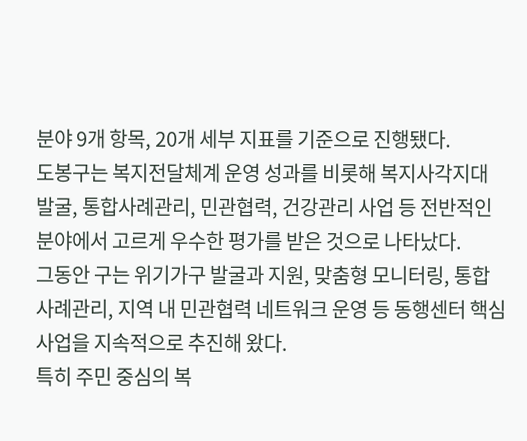분야 9개 항목, 20개 세부 지표를 기준으로 진행됐다.
도봉구는 복지전달체계 운영 성과를 비롯해 복지사각지대 발굴, 통합사례관리, 민관협력, 건강관리 사업 등 전반적인 분야에서 고르게 우수한 평가를 받은 것으로 나타났다.
그동안 구는 위기가구 발굴과 지원, 맞춤형 모니터링, 통합사례관리, 지역 내 민관협력 네트워크 운영 등 동행센터 핵심 사업을 지속적으로 추진해 왔다.
특히 주민 중심의 복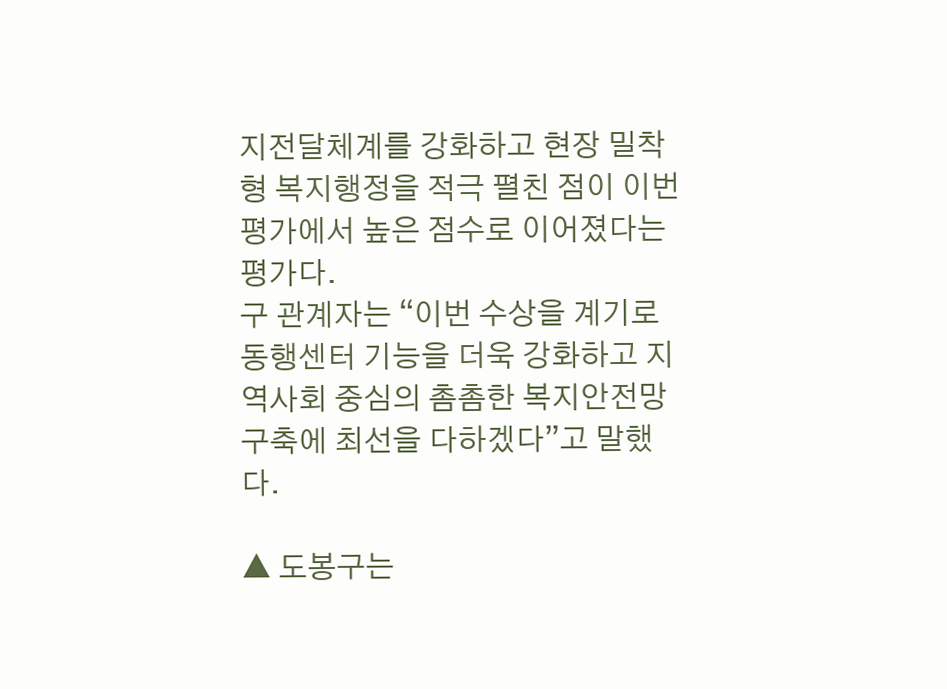지전달체계를 강화하고 현장 밀착형 복지행정을 적극 펼친 점이 이번 평가에서 높은 점수로 이어졌다는 평가다.
구 관계자는 “이번 수상을 계기로 동행센터 기능을 더욱 강화하고 지역사회 중심의 촘촘한 복지안전망 구축에 최선을 다하겠다”고 말했다.

▲ 도봉구는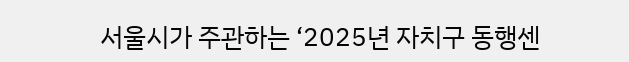서울시가 주관하는 ‘2025년 자치구 동행센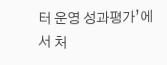터 운영 성과평가’에서 처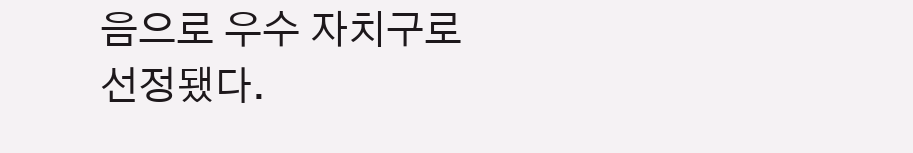음으로 우수 자치구로 선정됐다.